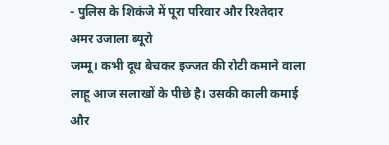- पुलिस के शिकंजे में पूरा परिवार और रिश्तेदार
अमर उजाला ब्यूरो
जम्मू। कभी दूध बेचकर इज्जत की रोटी कमाने वाला लाहू आज सलाखों के पीछे है। उसकी काली कमाई और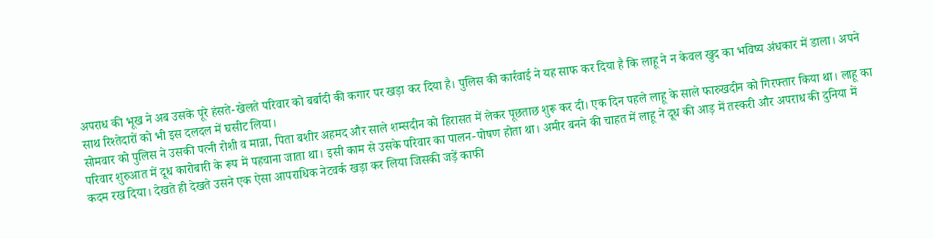अपराध की भूख ने अब उसके पूरे हंसते-खेलते परिवार को बर्बादी की कगार पर खड़ा कर दिया है। पुलिस की कार्रवाई ने यह साफ कर दिया है कि लाहू ने न केवल खुद का भविष्य अंधकार में डाला। अपने साथ रिश्तेदारों को भी इस दलदल में घसीट लिया।
सोमवार को पुलिस ने उसकी पत्नी रोशी व मान्ना, पिता बशीर अहमद और साले शम्सदीन को हिरासत में लेकर पूछताछ शुरू कर दी। एक दिन पहले लाहू के साले फारुखदीन को गिरफ्तार किया था। लाहू का परिवार शुरुआत में दूध कारोबारी के रूप में पहचाना जाता था। इसी काम से उसके परिवार का पालन-पोषण होता था। अमीर बनने की चाहत में लाहू ने दूध की आड़ में तस्करी और अपराध की दुनिया में कदम रख दिया। देखते ही देखते उसने एक ऐसा आपराधिक नेटवर्क खड़ा कर लिया जिसकी जड़ें काफी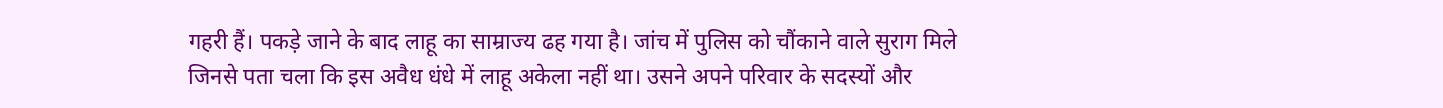गहरी हैं। पकड़े जाने के बाद लाहू का साम्राज्य ढह गया है। जांच में पुलिस को चौंकाने वाले सुराग मिले जिनसे पता चला कि इस अवैध धंधे में लाहू अकेला नहीं था। उसने अपने परिवार के सदस्यों और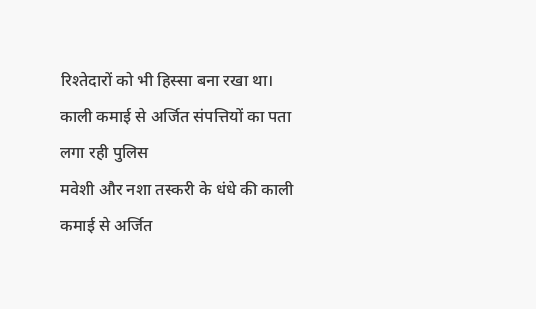रिश्तेदारों को भी हिस्सा बना रखा था।
काली कमाई से अर्जित संपत्तियों का पता लगा रही पुलिस
मवेशी और नशा तस्करी के धंधे की काली कमाई से अर्जित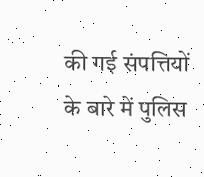की गई संपत्तियों के बारे में पुलिस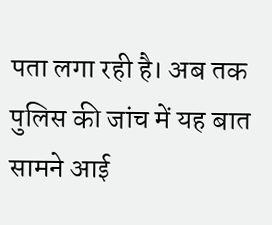पता लगा रही है। अब तक पुलिस की जांच में यह बात सामने आई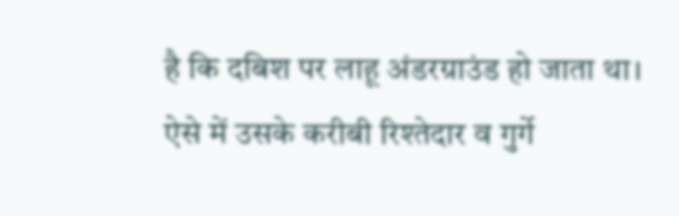है कि दबिश पर लाहू अंडरग्राउंड हो जाता था। ऐसे में उसके करीबी रिश्तेदार व गुर्गे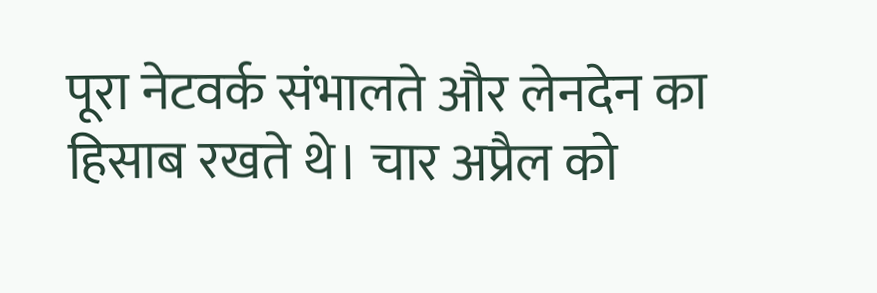पूरा नेटवर्क संभालते और लेनदेन का हिसाब रखते थे। चार अप्रैल को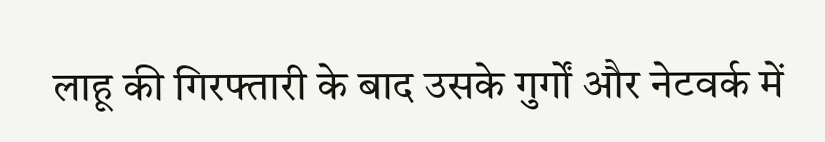लाहू की गिरफ्तारी के बाद उसके गुर्गों और नेटवर्क में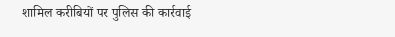शामिल करीबियों पर पुलिस की कार्रवाई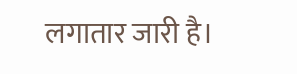लगातार जारी है।